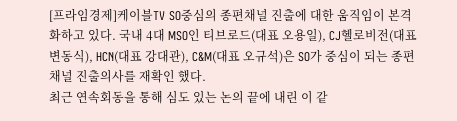[프라임경제]케이블TV SO중심의 종편채널 진출에 대한 움직임이 본격화하고 있다. 국내 4대 MSO인 티브로드(대표 오용일), CJ헬로비전(대표 변동식), HCN(대표 강대관), C&M(대표 오규석)은 SO가 중심이 되는 종편채널 진출의사를 재확인 했다.
최근 연속회동을 통해 심도 있는 논의 끝에 내린 이 같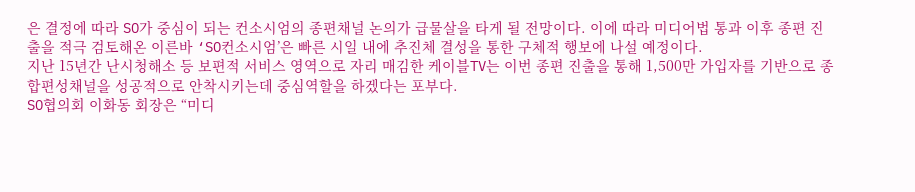은 결정에 따라 SO가 중심이 되는 컨소시엄의 종편채널 논의가 급물살을 타게 될 전망이다. 이에 따라 미디어법 통과 이후 종편 진출을 적극 검토해온 이른바 ‘SO컨소시엄’은 빠른 시일 내에 추진체 결성을 통한 구체적 행보에 나설 예정이다.
지난 15년간 난시청해소 등 보편적 서비스 영역으로 자리 매김한 케이블TV는 이번 종편 진출을 통해 1,500만 가입자를 기반으로 종합편성채널을 성공적으로 안착시키는데 중심역할을 하겠다는 포부다.
SO협의회 이화동 회장은 “미디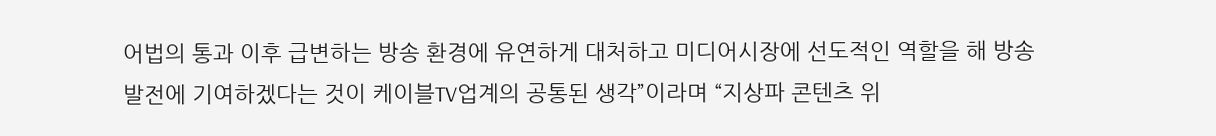어법의 통과 이후 급변하는 방송 환경에 유연하게 대처하고 미디어시장에 선도적인 역할을 해 방송발전에 기여하겠다는 것이 케이블TV업계의 공통된 생각”이라며 “지상파 콘텐츠 위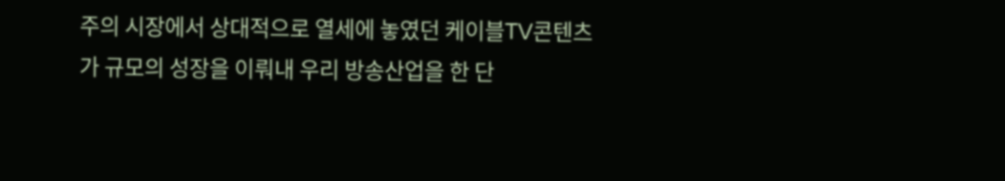주의 시장에서 상대적으로 열세에 놓였던 케이블TV콘텐츠가 규모의 성장을 이뤄내 우리 방송산업을 한 단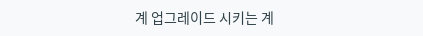계 업그레이드 시키는 계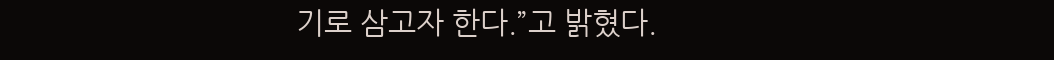기로 삼고자 한다.”고 밝혔다.